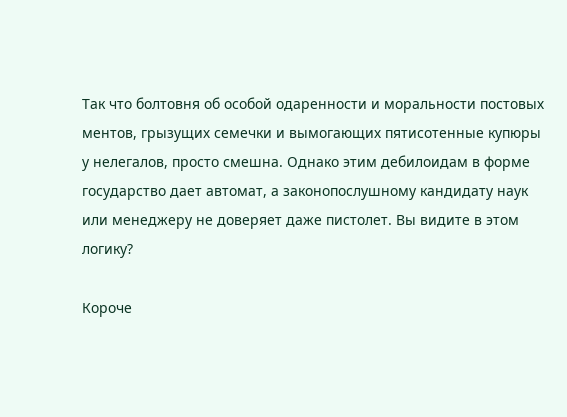Так что болтовня об особой одаренности и моральности постовых ментов, грызущих семечки и вымогающих пятисотенные купюры у нелегалов, просто смешна. Однако этим дебилоидам в форме государство дает автомат, а законопослушному кандидату наук или менеджеру не доверяет даже пистолет. Вы видите в этом логику?

Короче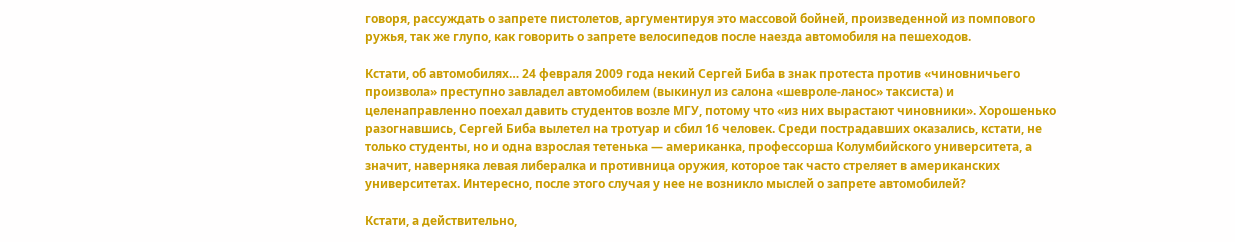говоря, рассуждать о запрете пистолетов, аргументируя это массовой бойней, произведенной из помпового ружья, так же глупо, как говорить о запрете велосипедов после наезда автомобиля на пешеходов.

Кстати, об автомобилях… 24 февраля 2009 года некий Сергей Биба в знак протеста против «чиновничьего произвола» преступно завладел автомобилем (выкинул из салона «шевроле-ланос» таксиста) и целенаправленно поехал давить студентов возле МГУ, потому что «из них вырастают чиновники». Хорошенько разогнавшись, Сергей Биба вылетел на тротуар и сбил 16 человек. Среди пострадавших оказались, кстати, не только студенты, но и одна взрослая тетенька — американка, профессорша Колумбийского университета, а значит, наверняка левая либералка и противница оружия, которое так часто стреляет в американских университетах. Интересно, после этого случая у нее не возникло мыслей о запрете автомобилей?

Кстати, а действительно,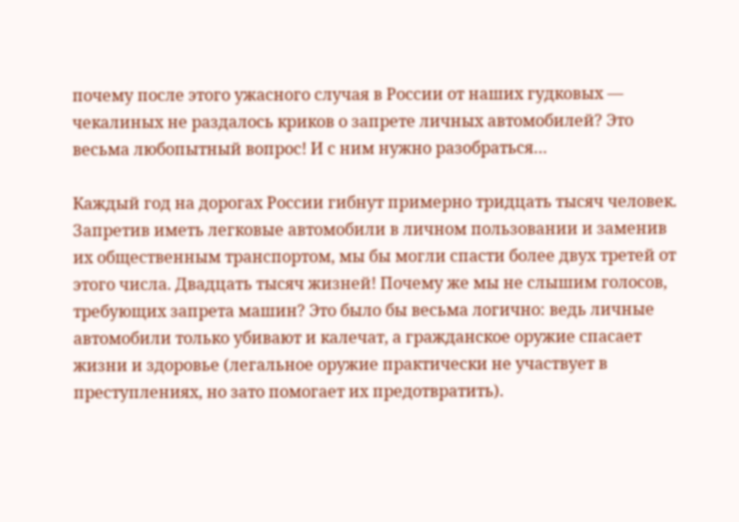почему после этого ужасного случая в России от наших гудковых — чекалиных не раздалось криков о запрете личных автомобилей? Это весьма любопытный вопрос! И с ним нужно разобраться…

Каждый год на дорогах России гибнут примерно тридцать тысяч человек. Запретив иметь легковые автомобили в личном пользовании и заменив их общественным транспортом, мы бы могли спасти более двух третей от этого числа. Двадцать тысяч жизней! Почему же мы не слышим голосов, требующих запрета машин? Это было бы весьма логично: ведь личные автомобили только убивают и калечат, а гражданское оружие спасает жизни и здоровье (легальное оружие практически не участвует в преступлениях, но зато помогает их предотвратить).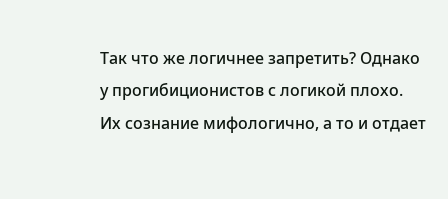Так что же логичнее запретить? Однако у прогибиционистов с логикой плохо. Их сознание мифологично, а то и отдает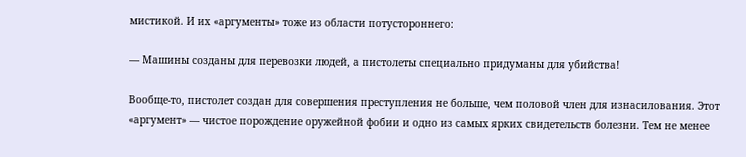мистикой. И их «аргументы» тоже из области потустороннего:

— Машины созданы для перевозки людей, а пистолеты специально придуманы для убийства!

Вообще-то, пистолет создан для совершения преступления не больше, чем половой член для изнасилования. Этот «аргумент» — чистое порождение оружейной фобии и одно из самых ярких свидетельств болезни. Тем не менее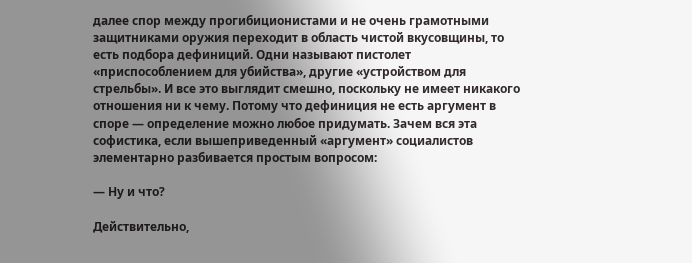далее спор между прогибиционистами и не очень грамотными защитниками оружия переходит в область чистой вкусовщины, то есть подбора дефиниций. Одни называют пистолет «приспособлением для убийства», другие «устройством для стрельбы». И все это выглядит смешно, поскольку не имеет никакого отношения ни к чему. Потому что дефиниция не есть аргумент в споре — определение можно любое придумать. Зачем вся эта софистика, если вышеприведенный «аргумент» социалистов элементарно разбивается простым вопросом:

— Ну и что?

Действительно,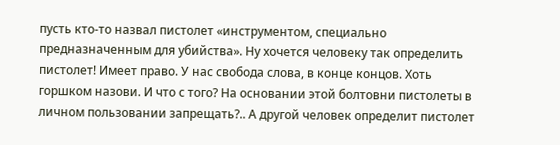пусть кто-то назвал пистолет «инструментом, специально предназначенным для убийства». Ну хочется человеку так определить пистолет! Имеет право. У нас свобода слова, в конце концов. Хоть горшком назови. И что с того? На основании этой болтовни пистолеты в личном пользовании запрещать?.. А другой человек определит пистолет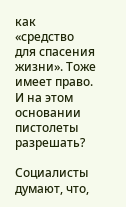как «средство для спасения жизни». Тоже имеет право. И на этом основании пистолеты разрешать?

Социалисты думают, что,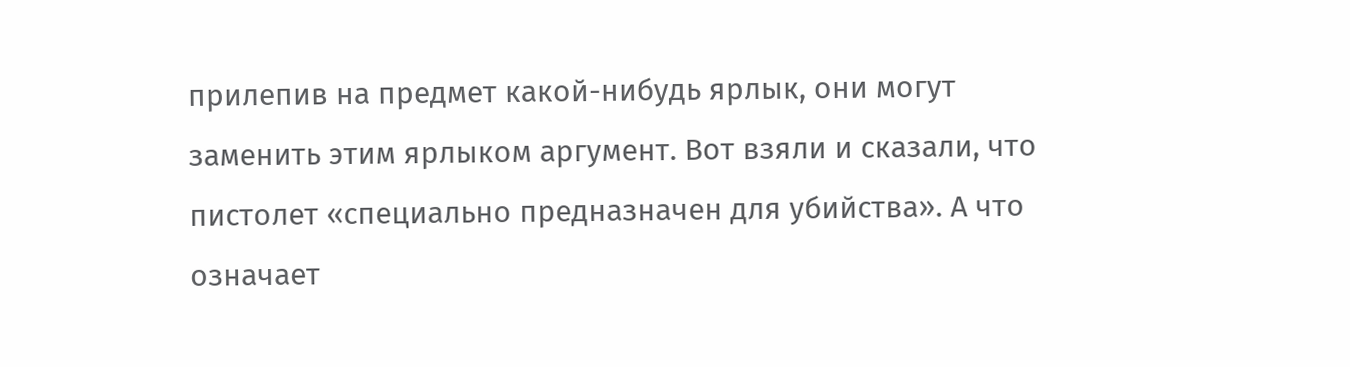прилепив на предмет какой-нибудь ярлык, они могут заменить этим ярлыком аргумент. Вот взяли и сказали, что пистолет «специально предназначен для убийства». А что означает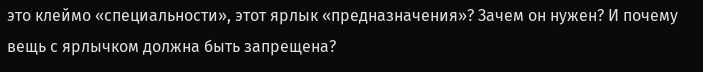это клеймо «специальности», этот ярлык «предназначения»? Зачем он нужен? И почему вещь с ярлычком должна быть запрещена?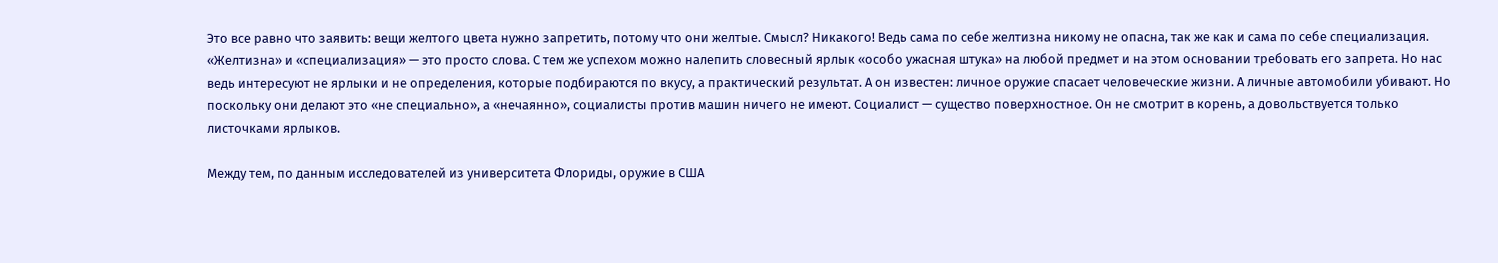Это все равно что заявить: вещи желтого цвета нужно запретить, потому что они желтые. Смысл? Никакого! Ведь сама по себе желтизна никому не опасна, так же как и сама по себе специализация. «Желтизна» и «специализация» — это просто слова. С тем же успехом можно налепить словесный ярлык «особо ужасная штука» на любой предмет и на этом основании требовать его запрета. Но нас ведь интересуют не ярлыки и не определения, которые подбираются по вкусу, а практический результат. А он известен: личное оружие спасает человеческие жизни. А личные автомобили убивают. Но поскольку они делают это «не специально», а «нечаянно», социалисты против машин ничего не имеют. Социалист — существо поверхностное. Он не смотрит в корень, а довольствуется только листочками ярлыков.

Между тем, по данным исследователей из университета Флориды, оружие в США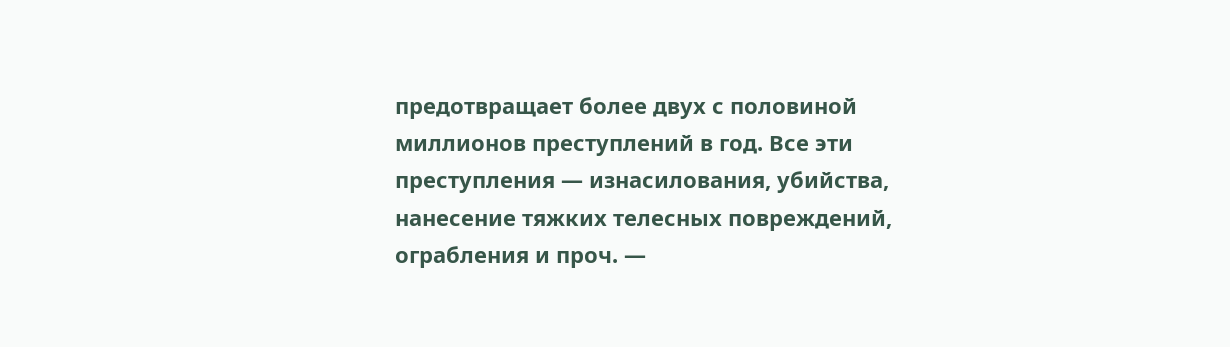предотвращает более двух с половиной миллионов преступлений в год. Все эти преступления — изнасилования, убийства, нанесение тяжких телесных повреждений, ограбления и проч. —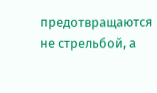предотвращаются не стрельбой, а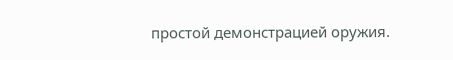простой демонстрацией оружия.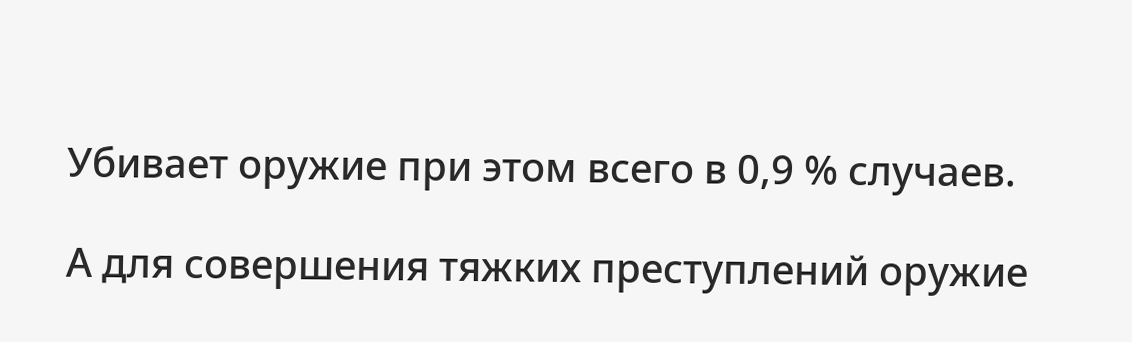Убивает оружие при этом всего в 0,9 % случаев.

А для совершения тяжких преступлений оружие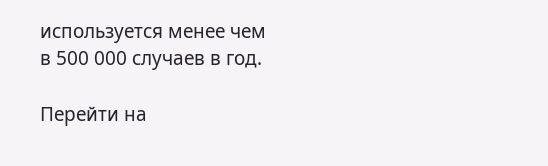используется менее чем в 500 000 случаев в год.

Перейти на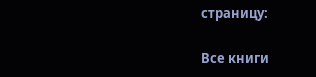страницу:

Все книги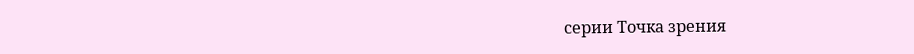серии Точка зрения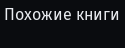Похожие книги